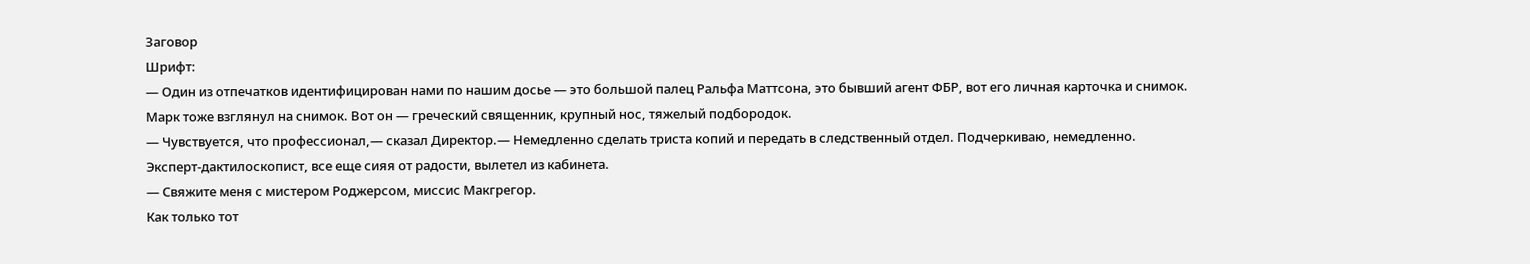Заговор
Шрифт:
— Один из отпечатков идентифицирован нами по нашим досье — это большой палец Ральфа Маттсона, это бывший агент ФБР, вот его личная карточка и снимок.
Марк тоже взглянул на снимок. Вот он — греческий священник, крупный нос, тяжелый подбородок.
— Чувствуется, что профессионал,— сказал Директор.— Немедленно сделать триста копий и передать в следственный отдел. Подчеркиваю, немедленно.
Эксперт-дактилоскопист, все еще сияя от радости, вылетел из кабинета.
— Свяжите меня с мистером Роджерсом, миссис Макгрегор.
Как только тот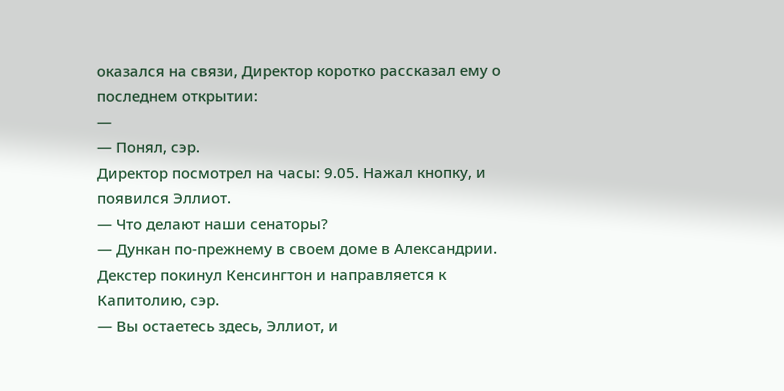оказался на связи, Директор коротко рассказал ему о последнем открытии:
—
— Понял, сэр.
Директор посмотрел на часы: 9.05. Нажал кнопку, и появился Эллиот.
— Что делают наши сенаторы?
— Дункан по-прежнему в своем доме в Александрии. Декстер покинул Кенсингтон и направляется к Капитолию, сэр.
— Вы остаетесь здесь, Эллиот, и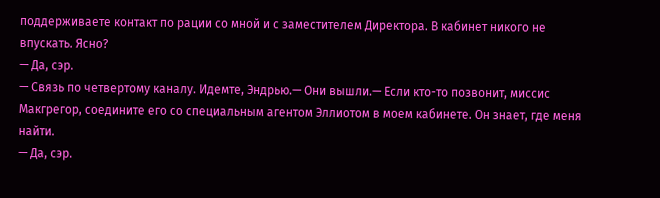поддерживаете контакт по рации со мной и с заместителем Директора. В кабинет никого не впускать. Ясно?
— Да, сэр.
— Связь по четвертому каналу. Идемте, Эндрью.— Они вышли.— Если кто-то позвонит, миссис Макгрегор, соедините его со специальным агентом Эллиотом в моем кабинете. Он знает, где меня найти.
— Да, сэр.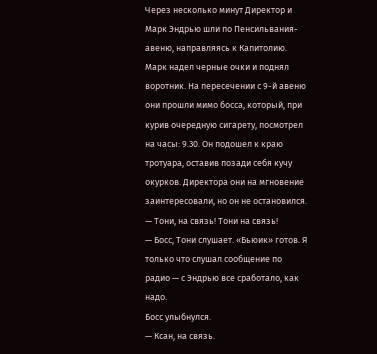Через несколько минут Директор и Марк Эндрью шли по Пенсильвания-авеню, направляясь к Капитолию. Марк надел черные очки и поднял воротник. На пересечении с 9-й авеню они прошли мимо босса, который, при курив очередную сигарету, посмотрел на часы: 9.30. Он подошел к краю тротуара, оставив позади себя кучу окурков. Директора они на мгновение заинтересовали, но он не остановился.
— Тони, на связь! Тони на связь!
— Босс, Тони слушает. «Бьюик» готов. Я только что слушал сообщение по радио — с Эндрью все сработало, как надо.
Босс улыбнулся.
— Ксан, на связь.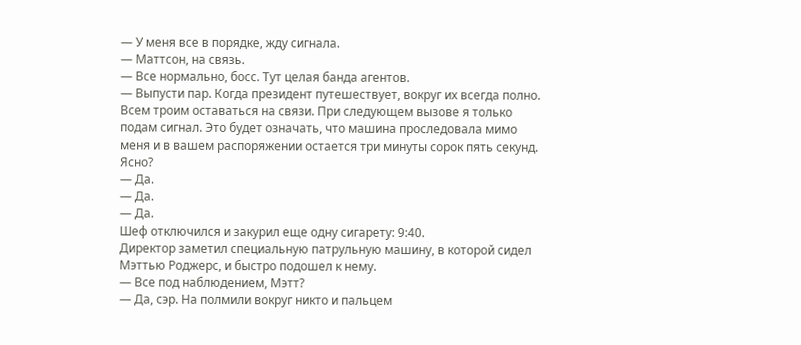— У меня все в порядке, жду сигнала.
— Маттсон, на связь.
— Все нормально, босс. Тут целая банда агентов.
— Выпусти пар. Когда президент путешествует, вокруг их всегда полно. Всем троим оставаться на связи. При следующем вызове я только подам сигнал. Это будет означать, что машина проследовала мимо меня и в вашем распоряжении остается три минуты сорок пять секунд. Ясно?
— Да.
— Да.
— Да.
Шеф отключился и закурил еще одну сигарету: 9:40.
Директор заметил специальную патрульную машину, в которой сидел Мэттью Роджерс, и быстро подошел к нему.
— Все под наблюдением, Мэтт?
— Да, сэр. На полмили вокруг никто и пальцем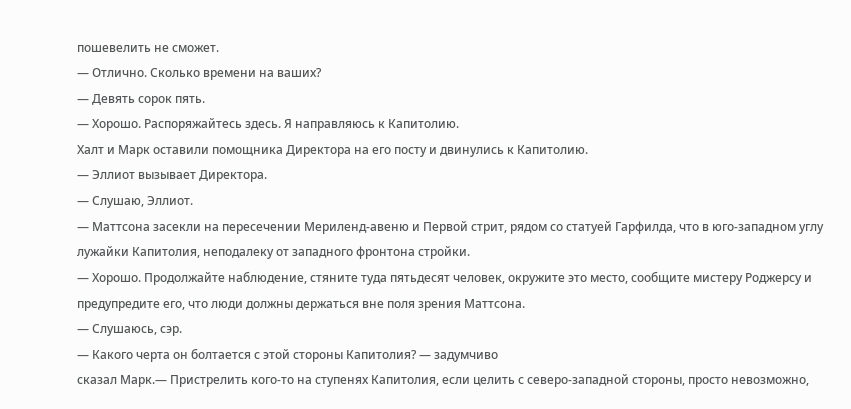пошевелить не сможет.
— Отлично. Сколько времени на ваших?
— Девять сорок пять.
— Хорошо. Распоряжайтесь здесь. Я направляюсь к Капитолию.
Халт и Марк оставили помощника Директора на его посту и двинулись к Капитолию.
— Эллиот вызывает Директора.
— Слушаю, Эллиот.
— Маттсона засекли на пересечении Мериленд-авеню и Первой стрит, рядом со статуей Гарфилда, что в юго-западном углу лужайки Капитолия, неподалеку от западного фронтона стройки.
— Хорошо. Продолжайте наблюдение, стяните туда пятьдесят человек, окружите это место, сообщите мистеру Роджерсу и предупредите его, что люди должны держаться вне поля зрения Маттсона.
— Слушаюсь, сэр.
— Какого черта он болтается с этой стороны Капитолия? — задумчиво
сказал Марк.— Пристрелить кого-то на ступенях Капитолия, если целить с северо-западной стороны, просто невозможно,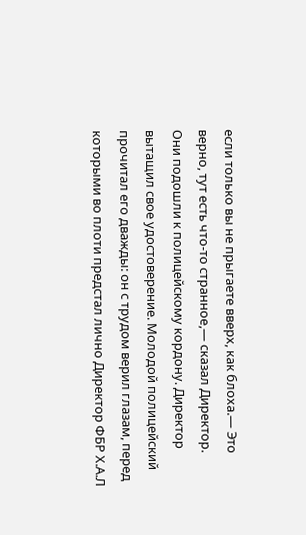если только вы не прыгаете вверх, как блоха.— Это верно, тут есть что-то странное,— сказал Директор.
Они подошли к полицейскому кордону. Директор вытащил свое удостоверение. Молодой полицейский прочитал его дважды: он с трудом верил глазам, перед которыми во плоти предстал лично Директор ФБР Х.А.Л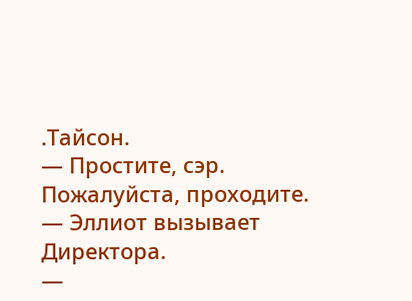.Тайсон.
— Простите, сэр. Пожалуйста, проходите.
— Эллиот вызывает Директора.
—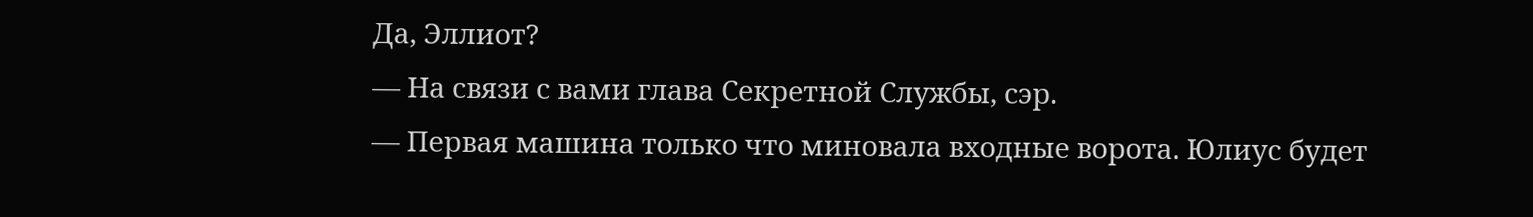Да, Эллиот?
— На связи с вами глава Секретной Службы, сэр.
— Первая машина только что миновала входные ворота. Юлиус будет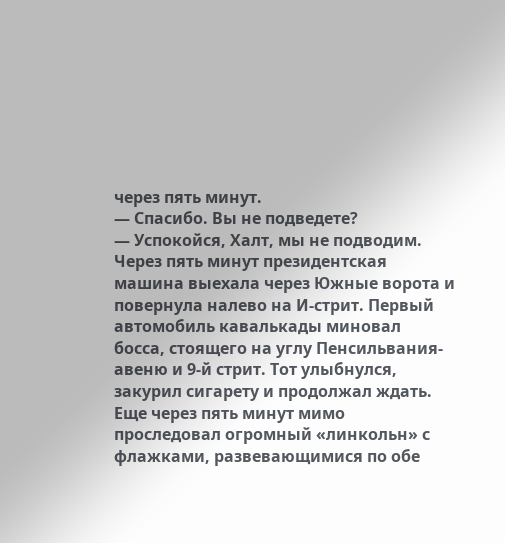через пять минут.
— Спасибо. Вы не подведете?
— Успокойся, Халт, мы не подводим.
Через пять минут президентская машина выехала через Южные ворота и повернула налево на И-стрит. Первый автомобиль кавалькады миновал босса, стоящего на углу Пенсильвания-авеню и 9-й стрит. Тот улыбнулся, закурил сигарету и продолжал ждать. Еще через пять минут мимо проследовал огромный «линкольн» с флажками, развевающимися по обе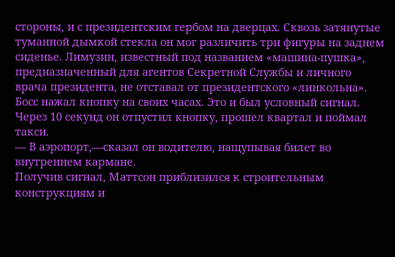стороны, и с президентским гербом на дверцах. Сквозь затянутые туманной дымкой стекла он мог различить три фигуры на заднем сиденье. Лимузин, известный под названием «машина-пушка», предназначенный для агентов Секретной Службы и личного врача президента, не отставал от президентского «линкольна». Босс нажал кнопку на своих часах. Это и был условный сигнал. Через 10 секунд он отпустил кнопку, прошел квартал и поймал такси.
— В аэропорт,—сказал он водителю, нащупывая билет во внутреннем кармане.
Получив сигнал, Маттсон приблизился к строительным конструкциям и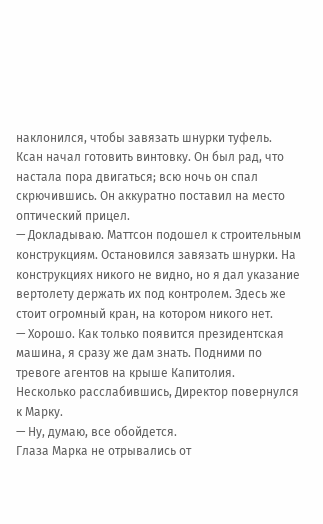наклонился, чтобы завязать шнурки туфель. Ксан начал готовить винтовку. Он был рад, что настала пора двигаться; всю ночь он спал скрючившись. Он аккуратно поставил на место оптический прицел.
— Докладываю. Маттсон подошел к строительным конструкциям. Остановился завязать шнурки. На конструкциях никого не видно, но я дал указание вертолету держать их под контролем. Здесь же стоит огромный кран, на котором никого нет.
— Хорошо. Как только появится президентская машина, я сразу же дам знать. Подними по тревоге агентов на крыше Капитолия.
Несколько расслабившись, Директор повернулся к Марку.
— Ну, думаю, все обойдется.
Глаза Марка не отрывались от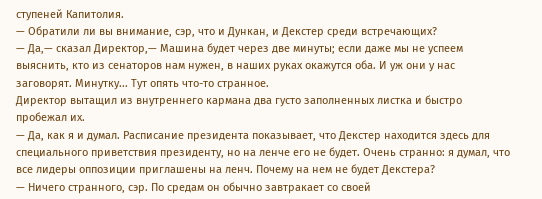ступеней Капитолия.
— Обратили ли вы внимание, сэр, что и Дункан, и Декстер среди встречающих?
— Да,— сказал Директор,— Машина будет через две минуты; если даже мы не успеем выяснить, кто из сенаторов нам нужен, в наших руках окажутся оба. И уж они у нас заговорят. Минутку... Тут опять что-то странное.
Директор вытащил из внутреннего кармана два густо заполненных листка и быстро пробежал их.
— Да, как я и думал. Расписание президента показывает, что Декстер находится здесь для специального приветствия президенту, но на ленче его не будет. Очень странно: я думал, что все лидеры оппозиции приглашены на ленч. Почему на нем не будет Декстера?
— Ничего странного, сэр. По средам он обычно завтракает со своей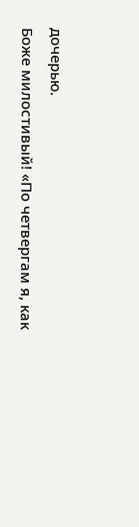дочерью.
Боже милостивый! «По четвергам я, как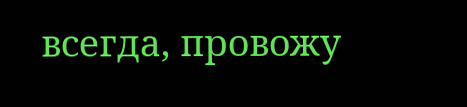всегда, провожу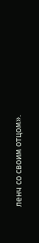ленч со своим отцом».